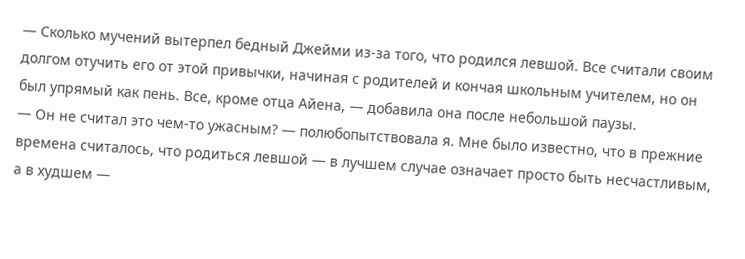— Сколько мучений вытерпел бедный Джейми из-за того, что родился левшой. Все считали своим долгом отучить его от этой привычки, начиная с родителей и кончая школьным учителем, но он был упрямый как пень. Все, кроме отца Айена, — добавила она после небольшой паузы.
— Он не считал это чем-то ужасным? — полюбопытствовала я. Мне было известно, что в прежние времена считалось, что родиться левшой — в лучшем случае означает просто быть несчастливым, а в худшем —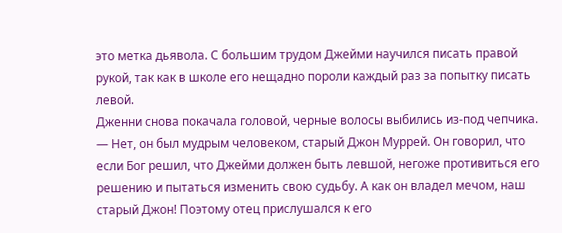это метка дьявола. С большим трудом Джейми научился писать правой рукой, так как в школе его нещадно пороли каждый раз за попытку писать левой.
Дженни снова покачала головой, черные волосы выбились из-под чепчика.
— Нет, он был мудрым человеком, старый Джон Муррей. Он говорил, что если Бог решил, что Джейми должен быть левшой, негоже противиться его решению и пытаться изменить свою судьбу. А как он владел мечом, наш старый Джон! Поэтому отец прислушался к его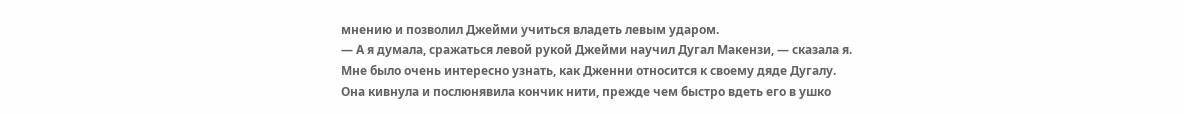мнению и позволил Джейми учиться владеть левым ударом.
— А я думала, сражаться левой рукой Джейми научил Дугал Макензи, — сказала я. Мне было очень интересно узнать, как Дженни относится к своему дяде Дугалу.
Она кивнула и послюнявила кончик нити, прежде чем быстро вдеть его в ушко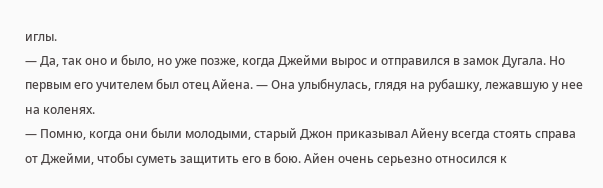иглы.
— Да, так оно и было, но уже позже, когда Джейми вырос и отправился в замок Дугала. Но первым его учителем был отец Айена. — Она улыбнулась, глядя на рубашку, лежавшую у нее на коленях.
— Помню, когда они были молодыми, старый Джон приказывал Айену всегда стоять справа от Джейми, чтобы суметь защитить его в бою. Айен очень серьезно относился к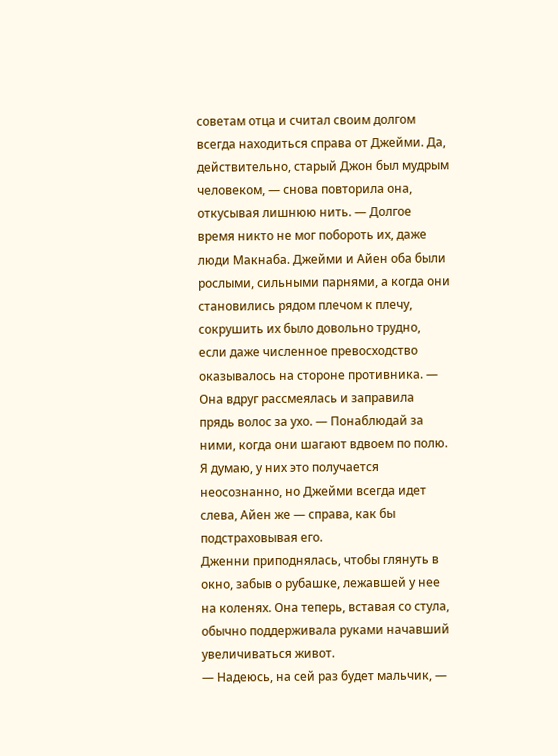советам отца и считал своим долгом всегда находиться справа от Джейми. Да, действительно, старый Джон был мудрым человеком, — снова повторила она, откусывая лишнюю нить. — Долгое время никто не мог побороть их, даже люди Макнаба. Джейми и Айен оба были рослыми, сильными парнями, а когда они становились рядом плечом к плечу, сокрушить их было довольно трудно, если даже численное превосходство оказывалось на стороне противника. — Она вдруг рассмеялась и заправила прядь волос за ухо. — Понаблюдай за ними, когда они шагают вдвоем по полю. Я думаю, у них это получается неосознанно, но Джейми всегда идет слева, Айен же — справа, как бы подстраховывая его.
Дженни приподнялась, чтобы глянуть в окно, забыв о рубашке, лежавшей у нее на коленях. Она теперь, вставая со стула, обычно поддерживала руками начавший увеличиваться живот.
— Надеюсь, на сей раз будет мальчик, —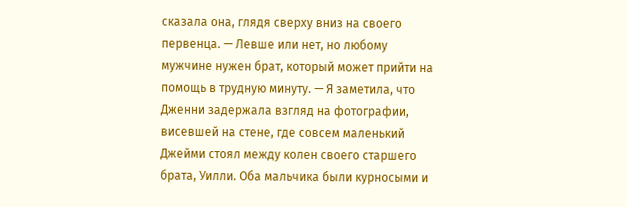сказала она, глядя сверху вниз на своего первенца. — Левше или нет, но любому мужчине нужен брат, который может прийти на помощь в трудную минуту. — Я заметила, что Дженни задержала взгляд на фотографии, висевшей на стене, где совсем маленький Джейми стоял между колен своего старшего брата, Уилли. Оба мальчика были курносыми и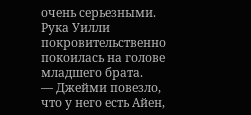очень серьезными. Рука Уилли покровительственно покоилась на голове младшего брата.
— Джейми повезло, что у него есть Айен,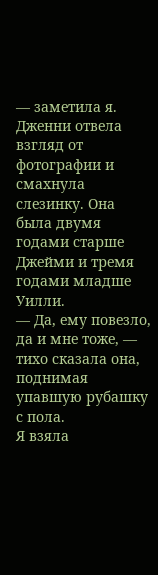— заметила я.
Дженни отвела взгляд от фотографии и смахнула слезинку. Она была двумя годами старше Джейми и тремя годами младше Уилли.
— Да, ему повезло, да и мне тоже, — тихо сказала она, поднимая упавшую рубашку с пола.
Я взяла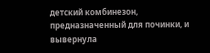детский комбинезон, предназначенный для починки, и вывернула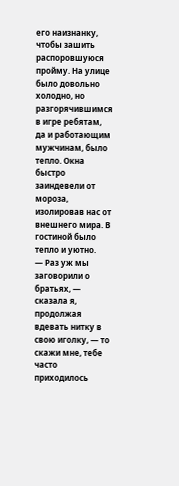его наизнанку, чтобы зашить распоровшуюся пройму. На улице было довольно холодно, но разгорячившимся в игре ребятам, да и работающим мужчинам, было тепло. Окна быстро заиндевели от мороза, изолировав нас от внешнего мира. В гостиной было тепло и уютно.
— Раз уж мы заговорили о братьях, — сказала я, продолжая вдевать нитку в свою иголку, — то скажи мне, тебе часто приходилось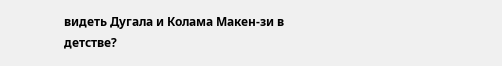видеть Дугала и Колама Макен-зи в детстве?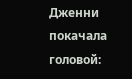Дженни покачала головой: